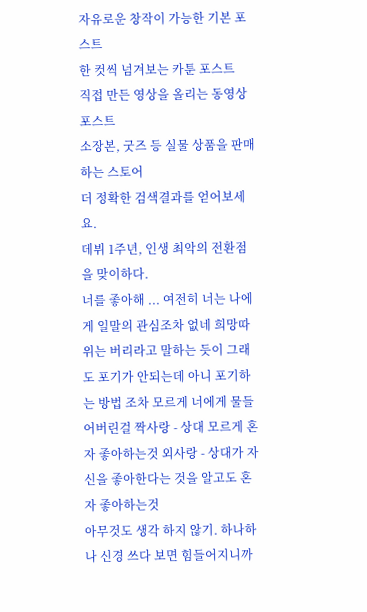자유로운 창작이 가능한 기본 포스트
한 컷씩 넘겨보는 카툰 포스트
직접 만든 영상을 올리는 동영상 포스트
소장본, 굿즈 등 실물 상품을 판매하는 스토어
더 정확한 검색결과를 얻어보세요.
데뷔 1주년, 인생 최악의 전환점을 맞이하다.
너를 좋아해 ... 여전히 너는 나에게 일말의 관심조차 없네 희망따위는 버리라고 말하는 듯이 그래도 포기가 안되는데 아니 포기하는 방법 조차 모르게 너에게 물들어버린걸 짝사랑 - 상대 모르게 혼자 좋아하는것 외사랑 - 상대가 자신을 좋아한다는 것을 알고도 혼자 좋아하는것
아무것도 생각 하지 않기. 하나하나 신경 쓰다 보면 힘들어지니까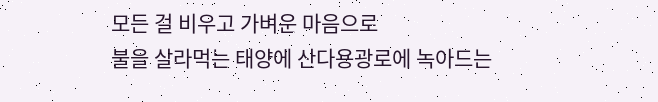모든 걸 비우고 가벼운 마음으로
불을 살라먹는 태양에 산다용광로에 녹아드는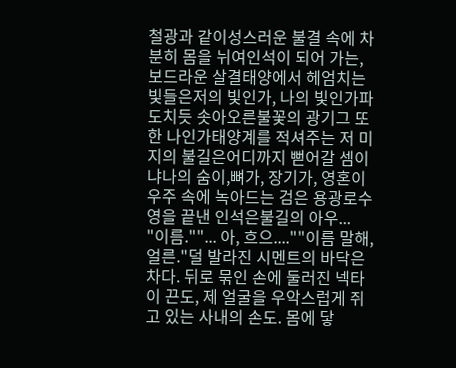철광과 같이성스러운 불결 속에 차분히 몸을 뉘여인석이 되어 가는, 보드라운 살결태양에서 헤엄치는 빛들은저의 빛인가, 나의 빛인가파도치듯 솟아오른불꽃의 광기그 또한 나인가태양계를 적셔주는 저 미지의 불길은어디까지 뻗어갈 셈이냐나의 숨이,뼈가, 장기가, 영혼이우주 속에 녹아드는 검은 용광로수영을 끝낸 인석은불길의 아우...
"이름.""... 아, 흐으....""이름 말해, 얼른."덜 발라진 시멘트의 바닥은 차다. 뒤로 묶인 손에 둘러진 넥타이 끈도, 제 얼굴을 우악스럽게 쥐고 있는 사내의 손도. 몸에 닿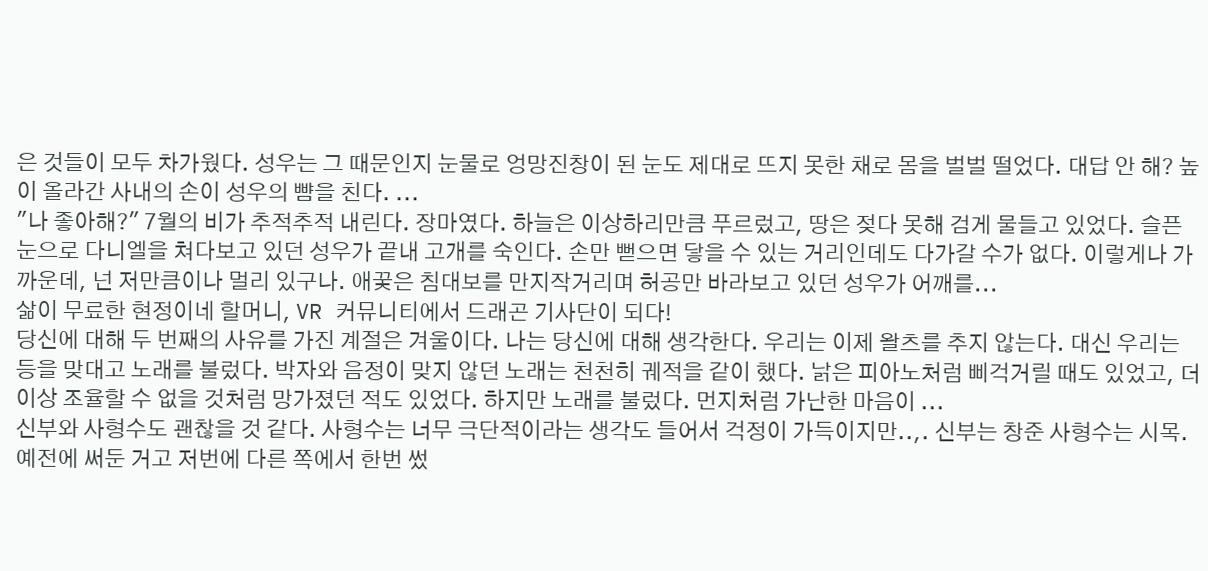은 것들이 모두 차가웠다. 성우는 그 때문인지 눈물로 엉망진창이 된 눈도 제대로 뜨지 못한 채로 몸을 벌벌 떨었다. 대답 안 해? 높이 올라간 사내의 손이 성우의 뺨을 친다. ...
"나 좋아해?" 7월의 비가 추적추적 내린다. 장마였다. 하늘은 이상하리만큼 푸르렀고, 땅은 젖다 못해 검게 물들고 있었다. 슬픈 눈으로 다니엘을 쳐다보고 있던 성우가 끝내 고개를 숙인다. 손만 뻗으면 닿을 수 있는 거리인데도 다가갈 수가 없다. 이렇게나 가까운데, 넌 저만큼이나 멀리 있구나. 애꿎은 침대보를 만지작거리며 허공만 바라보고 있던 성우가 어깨를...
삶이 무료한 현정이네 할머니, VR 커뮤니티에서 드래곤 기사단이 되다!
당신에 대해 두 번째의 사유를 가진 계절은 겨울이다. 나는 당신에 대해 생각한다. 우리는 이제 왈츠를 추지 않는다. 대신 우리는 등을 맞대고 노래를 불렀다. 박자와 음정이 맞지 않던 노래는 천천히 궤적을 같이 했다. 낡은 피아노처럼 삐걱거릴 때도 있었고, 더 이상 조율할 수 없을 것처럼 망가졌던 적도 있었다. 하지만 노래를 불렀다. 먼지처럼 가난한 마음이 ...
신부와 사형수도 괜찮을 것 같다. 사형수는 너무 극단적이라는 생각도 들어서 걱정이 가득이지만..,. 신부는 창준 사형수는 시목. 예전에 써둔 거고 저번에 다른 쪽에서 한번 썼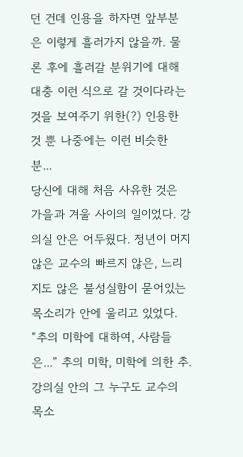던 건데 인용을 하자면 앞부분은 이렇게 흘러가지 않을까. 물론 후에 흘러갈 분위기에 대해 대충 이런 식으로 갈 것이다라는 것을 보여주기 위한(?) 인용한 것 뿐 나중에는 이런 비슷한 분...
당신에 대해 처음 사유한 것은 가을과 겨울 사이의 일이었다. 강의실 안은 어두웠다. 정년이 머지않은 교수의 빠르지 않은, 느리지도 않은 불성실함이 묻어있는 목소리가 안에 울리고 있었다. “추의 미학에 대하여, 사람들은...” 추의 미학, 미학에 의한 추. 강의실 안의 그 누구도 교수의 목소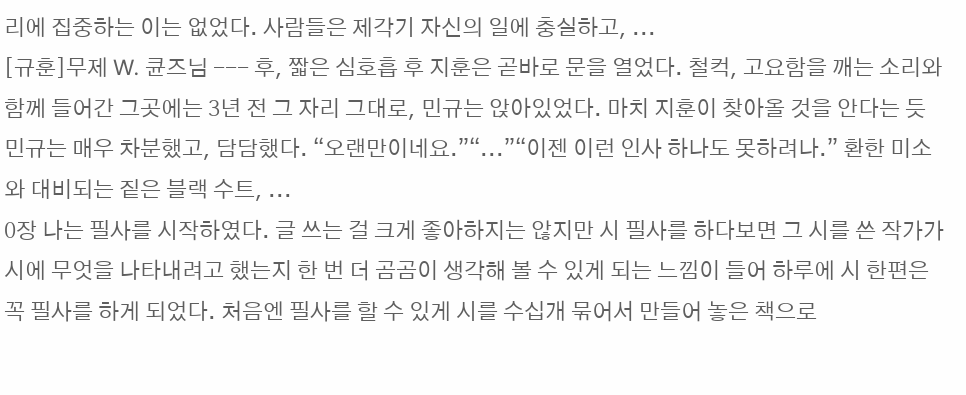리에 집중하는 이는 없었다. 사람들은 제각기 자신의 일에 충실하고, ...
[규훈]무제 W. 큔즈님 --- 후, 짧은 심호흡 후 지훈은 곧바로 문을 열었다. 철컥, 고요함을 깨는 소리와 함께 들어간 그곳에는 3년 전 그 자리 그대로, 민규는 앉아있었다. 마치 지훈이 찾아올 것을 안다는 듯 민규는 매우 차분했고, 담담했다. “오랜만이네요.”“...”“이젠 이런 인사 하나도 못하려나.” 환한 미소와 대비되는 짙은 블랙 수트, ...
0장 나는 필사를 시작하였다. 글 쓰는 걸 크게 좋아하지는 않지만 시 필사를 하다보면 그 시를 쓴 작가가 시에 무엇을 나타내려고 했는지 한 번 더 곰곰이 생각해 볼 수 있게 되는 느낌이 들어 하루에 시 한편은 꼭 필사를 하게 되었다. 처음엔 필사를 할 수 있게 시를 수십개 묶어서 만들어 놓은 책으로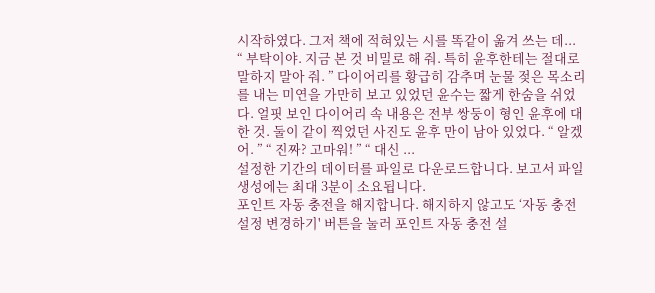시작하였다. 그저 책에 적혀있는 시를 똑같이 옮겨 쓰는 데...
“ 부탁이야. 지금 본 것 비밀로 해 줘. 특히 윤후한테는 절대로 말하지 말아 줘. ” 다이어리를 황급히 감추며 눈물 젖은 목소리를 내는 미연을 가만히 보고 있었던 윤수는 짧게 한숨을 쉬었다. 얼핏 보인 다이어리 속 내용은 전부 쌍둥이 형인 윤후에 대한 것. 둘이 같이 찍었던 사진도 윤후 만이 남아 있었다. “ 알겠어. ” “ 진짜? 고마워! ” “ 대신 ...
설정한 기간의 데이터를 파일로 다운로드합니다. 보고서 파일 생성에는 최대 3분이 소요됩니다.
포인트 자동 충전을 해지합니다. 해지하지 않고도 ‘자동 충전 설정 변경하기' 버튼을 눌러 포인트 자동 충전 설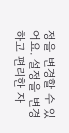정을 변경할 수 있어요. 설정을 변경하고 편리한 자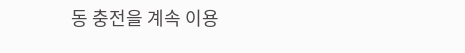동 충전을 계속 이용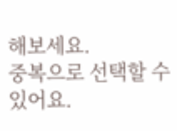해보세요.
중복으로 선택할 수 있어요.